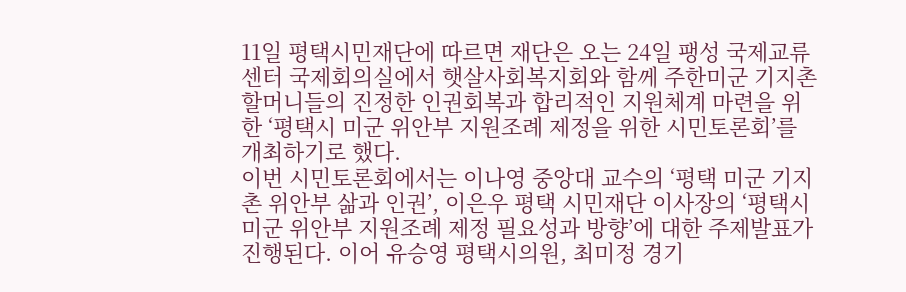11일 평택시민재단에 따르면 재단은 오는 24일 팽성 국제교류센터 국제회의실에서 햇살사회복지회와 함께 주한미군 기지촌 할머니들의 진정한 인권회복과 합리적인 지원체계 마련을 위한 ‘평택시 미군 위안부 지원조례 제정을 위한 시민토론회’를 개최하기로 했다.
이번 시민토론회에서는 이나영 중앙대 교수의 ‘평택 미군 기지촌 위안부 삶과 인권’, 이은우 평택 시민재단 이사장의 ‘평택시 미군 위안부 지원조례 제정 필요성과 방향’에 대한 주제발표가 진행된다. 이어 유승영 평택시의원, 최미정 경기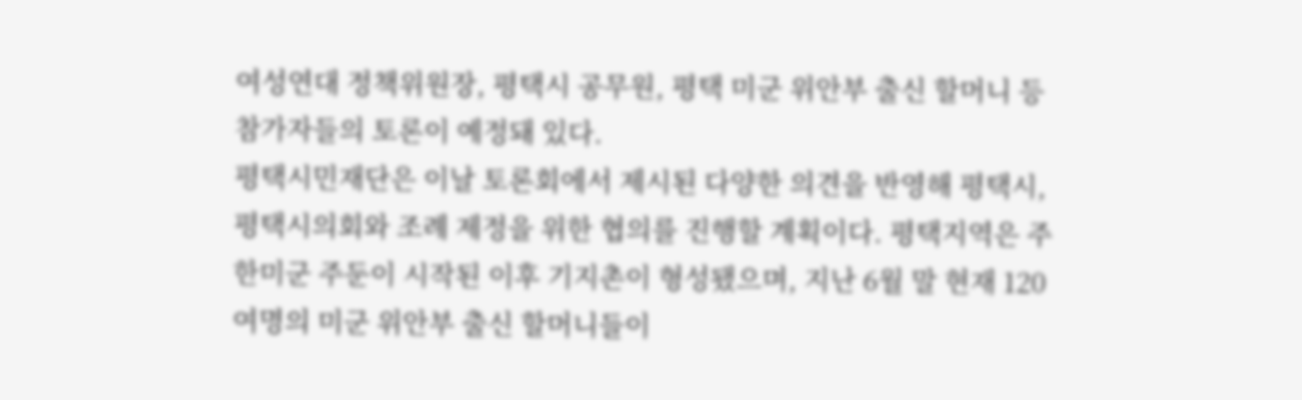여성연대 정책위원장, 평택시 공무원, 평택 미군 위안부 출신 할머니 등 참가자들의 토론이 예정돼 있다.
평택시민재단은 이날 토론회에서 제시된 다양한 의견을 반영해 평택시, 평택시의회와 조례 제정을 위한 협의를 진행할 계획이다. 평택지역은 주한미군 주둔이 시작된 이후 기지촌이 형성됐으며, 지난 6월 말 현재 120여명의 미군 위안부 출신 할머니들이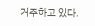거주하고 있다.